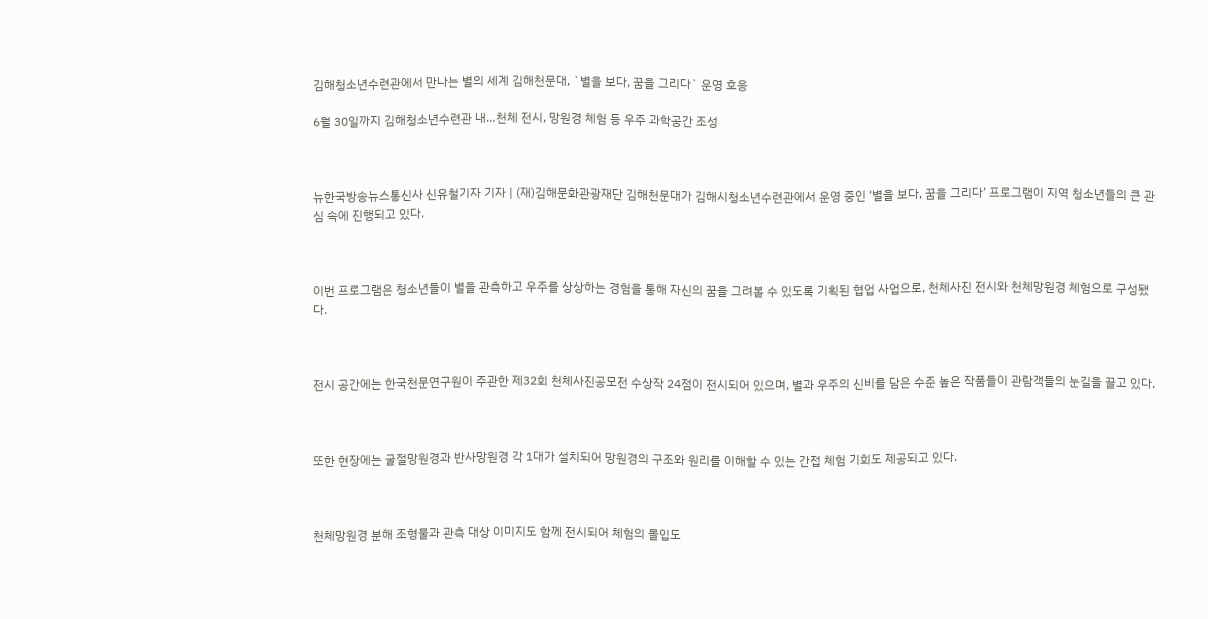김해청소년수련관에서 만나는 별의 세계 김해천문대, `별을 보다, 꿈을 그리다` 운영 호응

6월 30일까지 김해청소년수련관 내…천체 전시, 망원경 체험 등 우주 과학공간 조성



뉴한국방송뉴스통신사 신유철기자 기자 | (재)김해문화관광재단 김해천문대가 김해시청소년수련관에서 운영 중인 ‘별을 보다, 꿈을 그리다’ 프로그램이 지역 청소년들의 큰 관심 속에 진행되고 있다.



이번 프로그램은 청소년들이 별을 관측하고 우주를 상상하는 경험을 통해 자신의 꿈을 그려볼 수 있도록 기획된 협업 사업으로, 천체사진 전시와 천체망원경 체험으로 구성됐다.



전시 공간에는 한국천문연구원이 주관한 제32회 천체사진공모전 수상작 24점이 전시되어 있으며, 별과 우주의 신비를 담은 수준 높은 작품들이 관람객들의 눈길을 끌고 있다.



또한 현장에는 굴절망원경과 반사망원경 각 1대가 설치되어 망원경의 구조와 원리를 이해할 수 있는 간접 체험 기회도 제공되고 있다.



천체망원경 분해 조형물과 관측 대상 이미지도 함께 전시되어 체험의 몰입도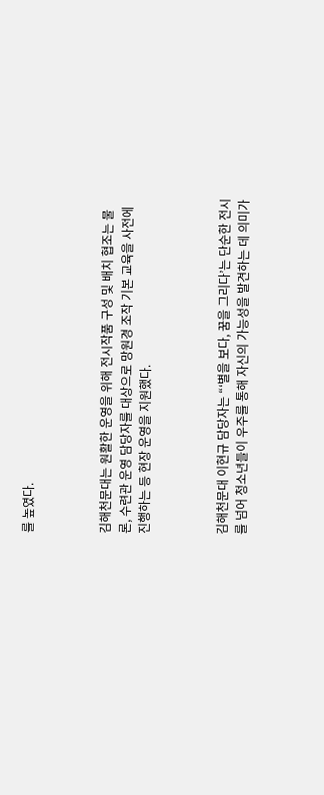를 높였다.



김해천문대는 원활한 운영을 위해 전시작품 구성 및 배치 협조는 물론, 수련관 운영 담당자를 대상으로 망원경 조작 기본 교육을 사전에 진행하는 등 현장 운영을 지원했다.



김해천문대 이현규 담당자는 “‘별을 보다, 꿈을 그리다’는 단순한 전시를 넘어 청소년들이 우주를 통해 자신의 가능성을 발견하는 데 의미가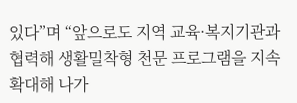있다”며 “앞으로도 지역 교육·복지기관과 협력해 생활밀착형 천문 프로그램을 지속 확대해 나가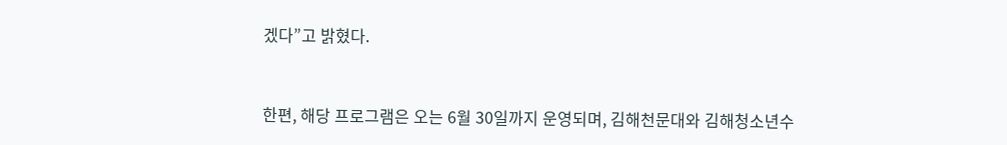겠다”고 밝혔다.



한편, 해당 프로그램은 오는 6월 30일까지 운영되며, 김해천문대와 김해청소년수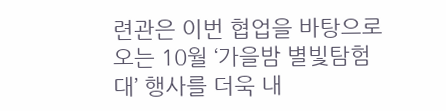련관은 이번 협업을 바탕으로 오는 10월 ‘가을밤 별빛탐험대’ 행사를 더욱 내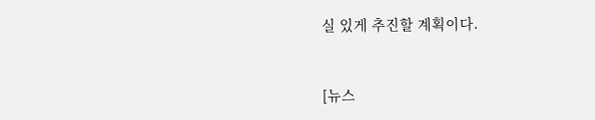실 있게 추진할 계획이다.


[뉴스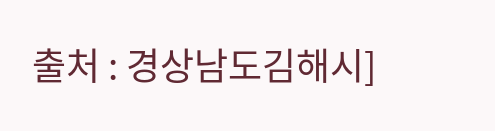출처 : 경상남도김해시]